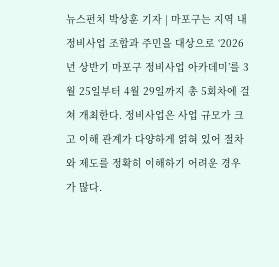뉴스펀치 박상훈 기자 | 마포구는 지역 내 정비사업 조합과 주민을 대상으로 ‘2026년 상반기 마포구 정비사업 아카데미’를 3월 25일부터 4월 29일까지 총 5회차에 걸쳐 개최한다. 정비사업은 사업 규모가 크고 이해 관계가 다양하게 얽혀 있어 절차와 제도를 정확히 이해하기 어려운 경우가 많다.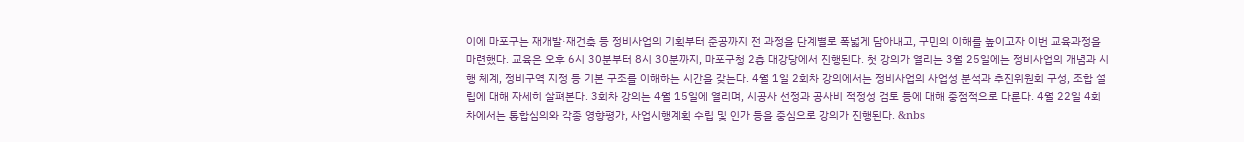이에 마포구는 재개발·재건축 등 정비사업의 기획부터 준공까지 전 과정을 단계별로 폭넓게 담아내고, 구민의 이해를 높이고자 이번 교육과정을 마련했다. 교육은 오후 6시 30분부터 8시 30분까지, 마포구청 2층 대강당에서 진행된다. 첫 강의가 열리는 3월 25일에는 정비사업의 개념과 시행 체계, 정비구역 지정 등 기본 구조를 이해하는 시간을 갖는다. 4월 1일 2회차 강의에서는 정비사업의 사업성 분석과 추진위원회 구성, 조합 설립에 대해 자세히 살펴본다. 3회차 강의는 4월 15일에 열리며, 시공사 선정과 공사비 적정성 검토 등에 대해 중점적으로 다룬다. 4월 22일 4회차에서는 통합심의와 각종 영향평가, 사업시행계획 수립 및 인가 등을 중심으로 강의가 진행된다. &nbs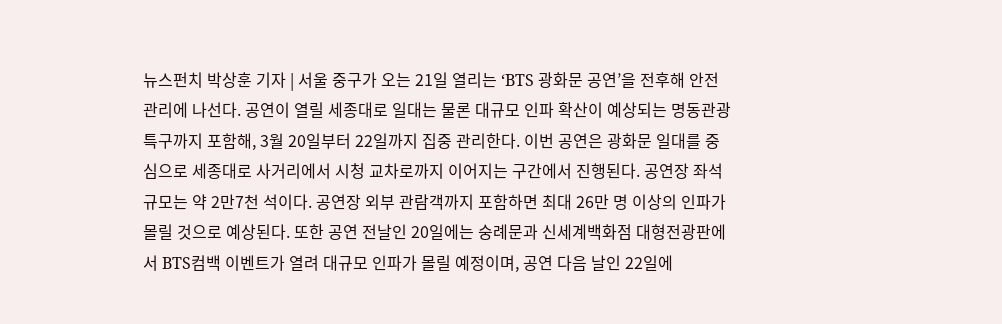뉴스펀치 박상훈 기자 | 서울 중구가 오는 21일 열리는 ‘BTS 광화문 공연’을 전후해 안전관리에 나선다. 공연이 열릴 세종대로 일대는 물론 대규모 인파 확산이 예상되는 명동관광특구까지 포함해, 3월 20일부터 22일까지 집중 관리한다. 이번 공연은 광화문 일대를 중심으로 세종대로 사거리에서 시청 교차로까지 이어지는 구간에서 진행된다. 공연장 좌석 규모는 약 2만7천 석이다. 공연장 외부 관람객까지 포함하면 최대 26만 명 이상의 인파가 몰릴 것으로 예상된다. 또한 공연 전날인 20일에는 숭례문과 신세계백화점 대형전광판에서 BTS컴백 이벤트가 열려 대규모 인파가 몰릴 예정이며, 공연 다음 날인 22일에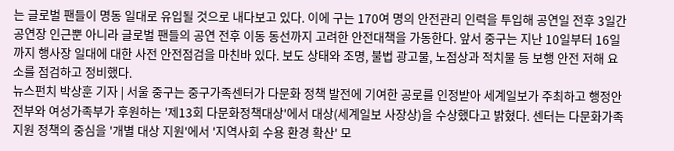는 글로벌 팬들이 명동 일대로 유입될 것으로 내다보고 있다. 이에 구는 170여 명의 안전관리 인력을 투입해 공연일 전후 3일간 공연장 인근뿐 아니라 글로벌 팬들의 공연 전후 이동 동선까지 고려한 안전대책을 가동한다. 앞서 중구는 지난 10일부터 16일까지 행사장 일대에 대한 사전 안전점검을 마친바 있다. 보도 상태와 조명, 불법 광고물, 노점상과 적치물 등 보행 안전 저해 요소를 점검하고 정비했다.
뉴스펀치 박상훈 기자 | 서울 중구는 중구가족센터가 다문화 정책 발전에 기여한 공로를 인정받아 세계일보가 주최하고 행정안전부와 여성가족부가 후원하는 '제13회 다문화정책대상'에서 대상(세계일보 사장상)을 수상했다고 밝혔다. 센터는 다문화가족 지원 정책의 중심을 '개별 대상 지원'에서 '지역사회 수용 환경 확산' 모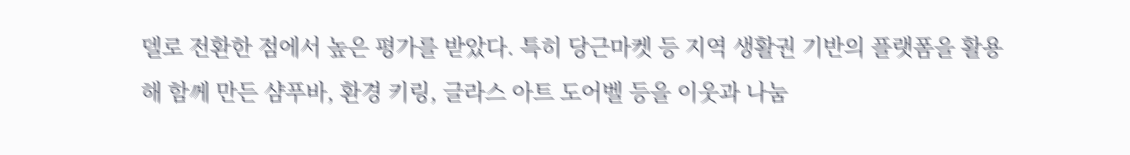델로 전환한 점에서 높은 평가를 받았다. 특히 당근마켓 등 지역 생활권 기반의 플랫폼을 활용해 함께 만든 샴푸바, 환경 키링, 글라스 아트 도어벨 등을 이웃과 나눔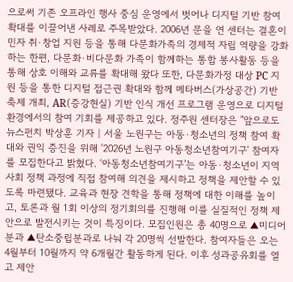으로써 기존 오프라인 행사 중심 운영에서 벗어나 디지털 기반 참여 확대를 이끌어낸 사례로 주목받았다. 2006년 문을 연 센터는 결혼이민자 취·창업 지원 등을 통해 다문화가족의 경제적 자립 역량을 강화하는 한편, 다문화·비다문화 가족이 함께하는 통합 봉사활동 등을 통해 상호 이해와 교류를 확대해 왔다 또한, 다문화가정 대상 PC 지원 등을 통한 디지털 접근권 확대와 함께 메타버스(가상공간) 기반 축제 개최, AR(증강현실) 기반 인식 개선 프로그램 운영으로 디지털 환경에서의 참여 기회를 제공하고 있다. 정주원 센터장은 "앞으로도
뉴스펀치 박상훈 기자 | 서울 노원구는 아동·청소년의 정책 참여 확대와 권익 증진을 위해 '2026년 노원구 아동청소년참여기구' 참여자를 모집한다고 밝혔다. ‘아동청소년참여기구’는 아동·청소년이 지역사회 정책 과정에 직접 참여해 의견을 제시하고 정책을 제안할 수 있도록 마련됐다. 교육과 현장 견학을 통해 정책에 대한 이해를 높이고, 토론과 월 1회 이상의 정기회의를 진행해 이를 실질적인 정책 제안으로 발전시키는 것이 특징이다. 모집인원은 총 40명으로 ▲미디어분과 ▲탄소중립분과로 나눠 각 20명씩 선발한다. 참여자들은 오는 4월부터 10월까지 약 6개월간 활동하게 된다. 이후 성과공유회를 열고 제안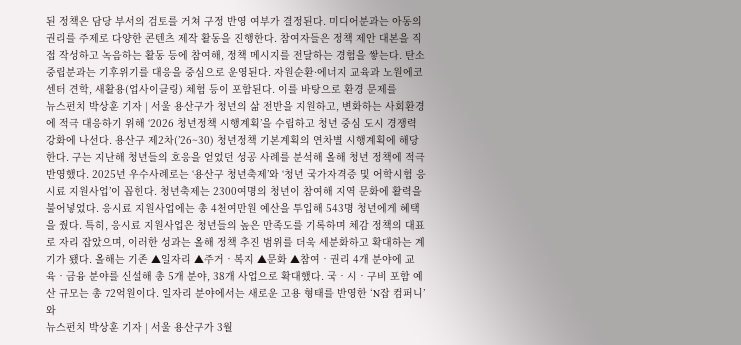된 정책은 담당 부서의 검토를 거쳐 구정 반영 여부가 결정된다. 미디어분과는 아동의 권리를 주제로 다양한 콘텐츠 제작 활동을 진행한다. 참여자들은 정책 제안 대본을 직접 작성하고 녹음하는 활동 등에 참여해, 정책 메시지를 전달하는 경험을 쌓는다. 탄소중립분과는 기후위기를 대응을 중심으로 운영된다. 자원순환·에너지 교육과 노원에코센터 견학, 새활용(업사이클링) 체험 등이 포함된다. 이를 바탕으로 환경 문제를
뉴스펀치 박상훈 기자 | 서울 용산구가 청년의 삶 전반을 지원하고, 변화하는 사회환경에 적극 대응하기 위해 ‘2026 청년정책 시행계획’을 수립하고 청년 중심 도시 경쟁력 강화에 나선다. 용산구 제2차(’26~30) 청년정책 기본계획의 연차별 시행계획에 해당한다. 구는 지난해 청년들의 호응을 얻었던 성공 사례를 분석해 올해 청년 정책에 적극 반영했다. 2025년 우수사례로는 ‘용산구 청년축제’와 ‘청년 국가자격증 및 어학시험 응시료 지원사업’이 꼽힌다. 청년축제는 2300여명의 청년이 참여해 지역 문화에 활력을 불어넣었다. 응시료 지원사업에는 총 4천여만원 예산을 투입해 543명 청년에게 혜택을 줬다. 특히, 응시료 지원사업은 청년들의 높은 만족도를 기록하며 체감 정책의 대표로 자리 잡았으며, 이러한 성과는 올해 정책 추진 범위를 더욱 세분화하고 확대하는 계기가 됐다. 올해는 기존 ▲일자리 ▲주거‧복지 ▲문화 ▲참여‧권리 4개 분야에 교육‧금융 분야를 신설해 총 5개 분야, 38개 사업으로 확대했다. 국‧시‧구비 포함 예산 규모는 총 72억원이다. 일자리 분야에서는 새로운 고용 형태를 반영한 ‘N잡 컴퍼니’와
뉴스펀치 박상훈 기자 | 서울 용산구가 3월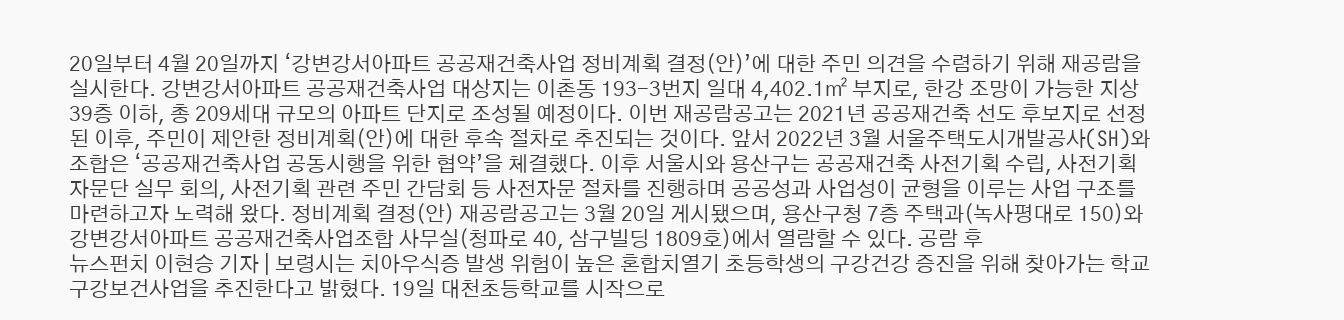20일부터 4월 20일까지 ‘강변강서아파트 공공재건축사업 정비계획 결정(안)’에 대한 주민 의견을 수렴하기 위해 재공람을 실시한다. 강변강서아파트 공공재건축사업 대상지는 이촌동 193-3번지 일대 4,402.1㎡ 부지로, 한강 조망이 가능한 지상 39층 이하, 총 209세대 규모의 아파트 단지로 조성될 예정이다. 이번 재공람공고는 2021년 공공재건축 선도 후보지로 선정된 이후, 주민이 제안한 정비계획(안)에 대한 후속 절차로 추진되는 것이다. 앞서 2022년 3월 서울주택도시개발공사(SH)와 조합은 ‘공공재건축사업 공동시행을 위한 협약’을 체결했다. 이후 서울시와 용산구는 공공재건축 사전기획 수립, 사전기획 자문단 실무 회의, 사전기획 관련 주민 간담회 등 사전자문 절차를 진행하며 공공성과 사업성이 균형을 이루는 사업 구조를 마련하고자 노력해 왔다. 정비계획 결정(안) 재공람공고는 3월 20일 게시됐으며, 용산구청 7층 주택과(녹사평대로 150)와 강변강서아파트 공공재건축사업조합 사무실(청파로 40, 삼구빌딩 1809호)에서 열람할 수 있다. 공람 후
뉴스펀치 이현승 기자 | 보령시는 치아우식증 발생 위험이 높은 혼합치열기 초등학생의 구강건강 증진을 위해 찾아가는 학교구강보건사업을 추진한다고 밝혔다. 19일 대천초등학교를 시작으로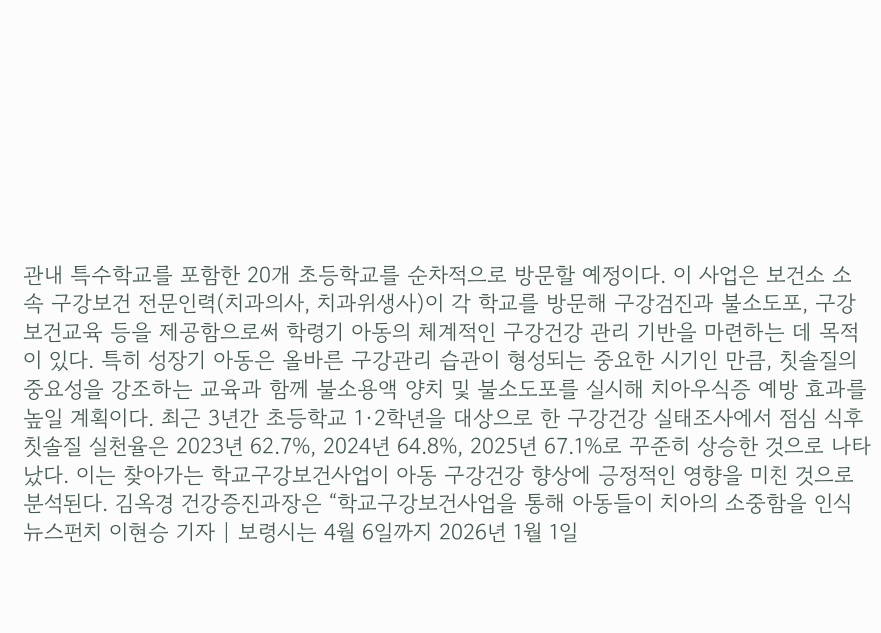관내 특수학교를 포함한 20개 초등학교를 순차적으로 방문할 예정이다. 이 사업은 보건소 소속 구강보건 전문인력(치과의사, 치과위생사)이 각 학교를 방문해 구강검진과 불소도포, 구강보건교육 등을 제공함으로써 학령기 아동의 체계적인 구강건강 관리 기반을 마련하는 데 목적이 있다. 특히 성장기 아동은 올바른 구강관리 습관이 형성되는 중요한 시기인 만큼, 칫솔질의 중요성을 강조하는 교육과 함께 불소용액 양치 및 불소도포를 실시해 치아우식증 예방 효과를 높일 계획이다. 최근 3년간 초등학교 1·2학년을 대상으로 한 구강건강 실태조사에서 점심 식후 칫솔질 실천율은 2023년 62.7%, 2024년 64.8%, 2025년 67.1%로 꾸준히 상승한 것으로 나타났다. 이는 찾아가는 학교구강보건사업이 아동 구강건강 향상에 긍정적인 영향을 미친 것으로 분석된다. 김옥경 건강증진과장은 “학교구강보건사업을 통해 아동들이 치아의 소중함을 인식
뉴스펀치 이현승 기자 | 보령시는 4월 6일까지 2026년 1월 1일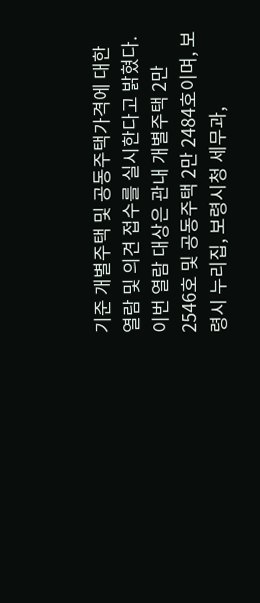기준 개별주택 및 공동주택가격에 대한 열람 및 의견 접수를 실시한다고 밝혔다. 이번 열람 대상은 관내 개별주택 2만 2546호 및 공동주택 2만 2484호이며, 보령시 누리집, 보령시청 세무과,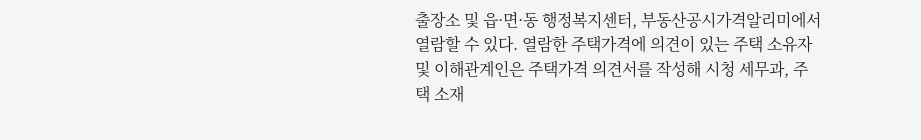출장소 및 읍·면·동 행정복지센터, 부동산공시가격알리미에서 열람할 수 있다. 열람한 주택가격에 의견이 있는 주택 소유자 및 이해관계인은 주택가격 의견서를 작성해 시청 세무과, 주택 소재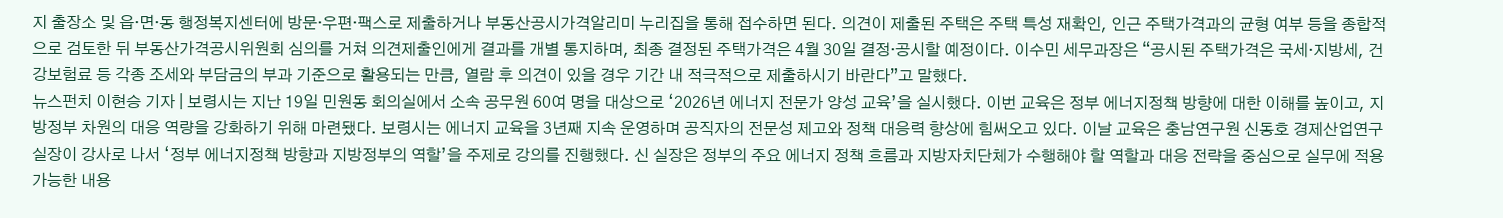지 출장소 및 읍·면·동 행정복지센터에 방문·우편·팩스로 제출하거나 부동산공시가격알리미 누리집을 통해 접수하면 된다. 의견이 제출된 주택은 주택 특성 재확인, 인근 주택가격과의 균형 여부 등을 종합적으로 검토한 뒤 부동산가격공시위원회 심의를 거쳐 의견제출인에게 결과를 개별 통지하며, 최종 결정된 주택가격은 4월 30일 결정·공시할 예정이다. 이수민 세무과장은 “공시된 주택가격은 국세·지방세, 건강보험료 등 각종 조세와 부담금의 부과 기준으로 활용되는 만큼, 열람 후 의견이 있을 경우 기간 내 적극적으로 제출하시기 바란다”고 말했다.
뉴스펀치 이현승 기자 | 보령시는 지난 19일 민원동 회의실에서 소속 공무원 60여 명을 대상으로 ‘2026년 에너지 전문가 양성 교육’을 실시했다. 이번 교육은 정부 에너지정책 방향에 대한 이해를 높이고, 지방정부 차원의 대응 역량을 강화하기 위해 마련됐다. 보령시는 에너지 교육을 3년째 지속 운영하며 공직자의 전문성 제고와 정책 대응력 향상에 힘써오고 있다. 이날 교육은 충남연구원 신동호 경제산업연구실장이 강사로 나서 ‘정부 에너지정책 방향과 지방정부의 역할’을 주제로 강의를 진행했다. 신 실장은 정부의 주요 에너지 정책 흐름과 지방자치단체가 수행해야 할 역할과 대응 전략을 중심으로 실무에 적용 가능한 내용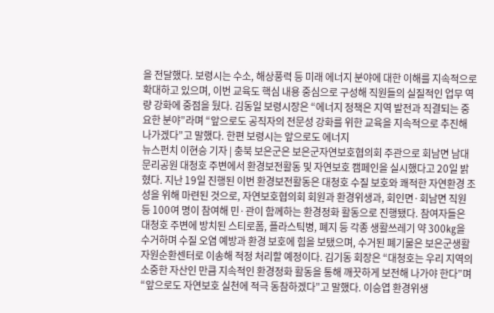을 전달했다. 보령시는 수소, 해상풍력 등 미래 에너지 분야에 대한 이해를 지속적으로 확대하고 있으며, 이번 교육도 핵심 내용 중심으로 구성해 직원들의 실질적인 업무 역량 강화에 중점을 뒀다. 김동일 보령시장은 “에너지 정책은 지역 발전과 직결되는 중요한 분야”라며 “앞으로도 공직자의 전문성 강화를 위한 교육을 지속적으로 추진해 나가겠다”고 말했다. 한편 보령시는 앞으로도 에너지
뉴스펀치 이현승 기자 | 충북 보은군은 보은군자연보호협의회 주관으로 회남면 남대문리공원 대청호 주변에서 환경보전활동 및 자연보호 캠페인을 실시했다고 20일 밝혔다. 지난 19일 진행된 이번 환경보전활동은 대청호 수질 보호와 쾌적한 자연환경 조성을 위해 마련된 것으로, 자연보호협의회 회원과 환경위생과, 회인면·회남면 직원 등 100여 명이 참여해 민·관이 함께하는 환경정화 활동으로 진행됐다. 참여자들은 대청호 주변에 방치된 스티로폼, 플라스틱병, 폐지 등 각종 생활쓰레기 약 300㎏을 수거하며 수질 오염 예방과 환경 보호에 힘을 보탰으며, 수거된 폐기물은 보은군생활자원순환센터로 이송해 적정 처리할 예정이다. 김기동 회장은 “대청호는 우리 지역의 소중한 자산인 만큼 지속적인 환경정화 활동을 통해 깨끗하게 보전해 나가야 한다”며 “앞으로도 자연보호 실천에 적극 동참하겠다”고 말했다. 이승엽 환경위생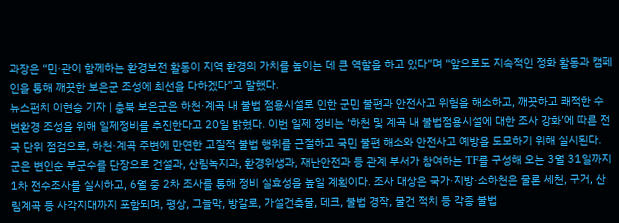과장은 “민·관이 함께하는 환경보전 활동이 지역 환경의 가치를 높이는 데 큰 역할을 하고 있다”며 “앞으로도 지속적인 정화 활동과 캠페인을 통해 깨끗한 보은군 조성에 최선을 다하겠다”고 말했다.
뉴스펀치 이현승 기자 | 충북 보은군은 하천·계곡 내 불법 점용시설로 인한 군민 불편과 안전사고 위험을 해소하고, 깨끗하고 쾌적한 수변환경 조성을 위해 일제정비를 추진한다고 20일 밝혔다. 이번 일제 정비는 ‘하천 및 계곡 내 불법점용시설에 대한 조사 강화’에 따른 전국 단위 점검으로, 하천·계곡 주변에 만연한 고질적 불법 행위를 근절하고 국민 불편 해소와 안전사고 예방을 도모하기 위해 실시된다. 군은 변인순 부군수를 단장으로 건설과, 산림녹지과, 환경위생과, 재난안전과 등 관계 부서가 참여하는 TF를 구성해 오는 3월 31일까지 1차 전수조사를 실시하고, 6월 중 2차 조사를 통해 정비 실효성을 높일 계획이다. 조사 대상은 국가·지방·소하천은 물론 세천, 구거, 산림계곡 등 사각지대까지 포함되며, 평상, 그늘막, 방갈로, 가설건축물, 데크, 불법 경작, 물건 적치 등 각종 불법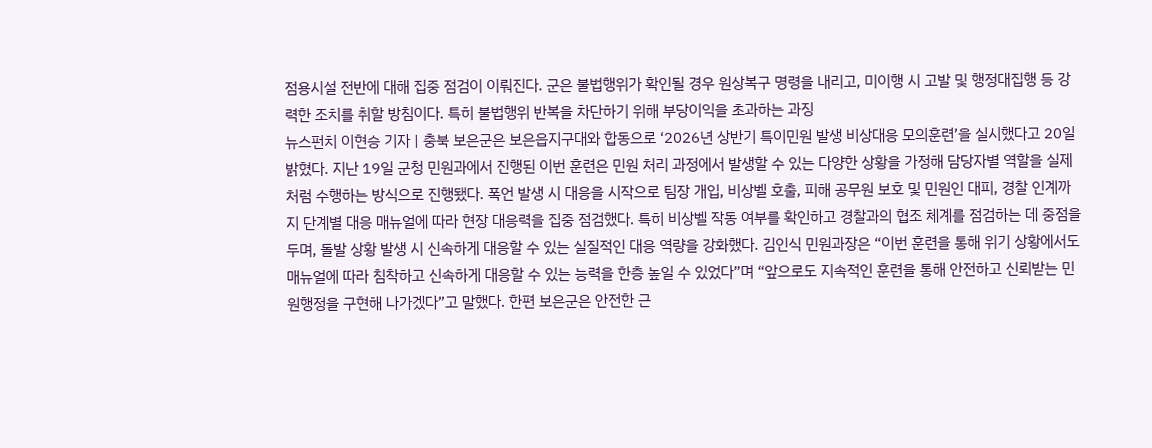점용시설 전반에 대해 집중 점검이 이뤄진다. 군은 불법행위가 확인될 경우 원상복구 명령을 내리고, 미이행 시 고발 및 행정대집행 등 강력한 조치를 취할 방침이다. 특히 불법행위 반복을 차단하기 위해 부당이익을 초과하는 과징
뉴스펀치 이현승 기자 | 충북 보은군은 보은읍지구대와 합동으로 ‘2026년 상반기 특이민원 발생 비상대응 모의훈련’을 실시했다고 20일 밝혔다. 지난 19일 군청 민원과에서 진행된 이번 훈련은 민원 처리 과정에서 발생할 수 있는 다양한 상황을 가정해 담당자별 역할을 실제처럼 수행하는 방식으로 진행됐다. 폭언 발생 시 대응을 시작으로 팀장 개입, 비상벨 호출, 피해 공무원 보호 및 민원인 대피, 경찰 인계까지 단계별 대응 매뉴얼에 따라 현장 대응력을 집중 점검했다. 특히 비상벨 작동 여부를 확인하고 경찰과의 협조 체계를 점검하는 데 중점을 두며, 돌발 상황 발생 시 신속하게 대응할 수 있는 실질적인 대응 역량을 강화했다. 김인식 민원과장은 “이번 훈련을 통해 위기 상황에서도 매뉴얼에 따라 침착하고 신속하게 대응할 수 있는 능력을 한층 높일 수 있었다”며 “앞으로도 지속적인 훈련을 통해 안전하고 신뢰받는 민원행정을 구현해 나가겠다”고 말했다. 한편 보은군은 안전한 근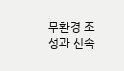무환경 조성과 신속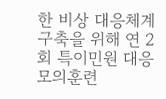한 비상 대응체계 구축을 위해 연 2회 특이민원 대응 모의훈련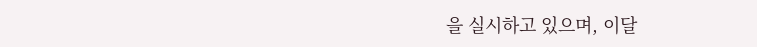을 실시하고 있으며, 이달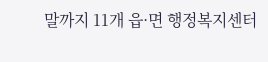말까지 11개 읍·면 행정복지센터